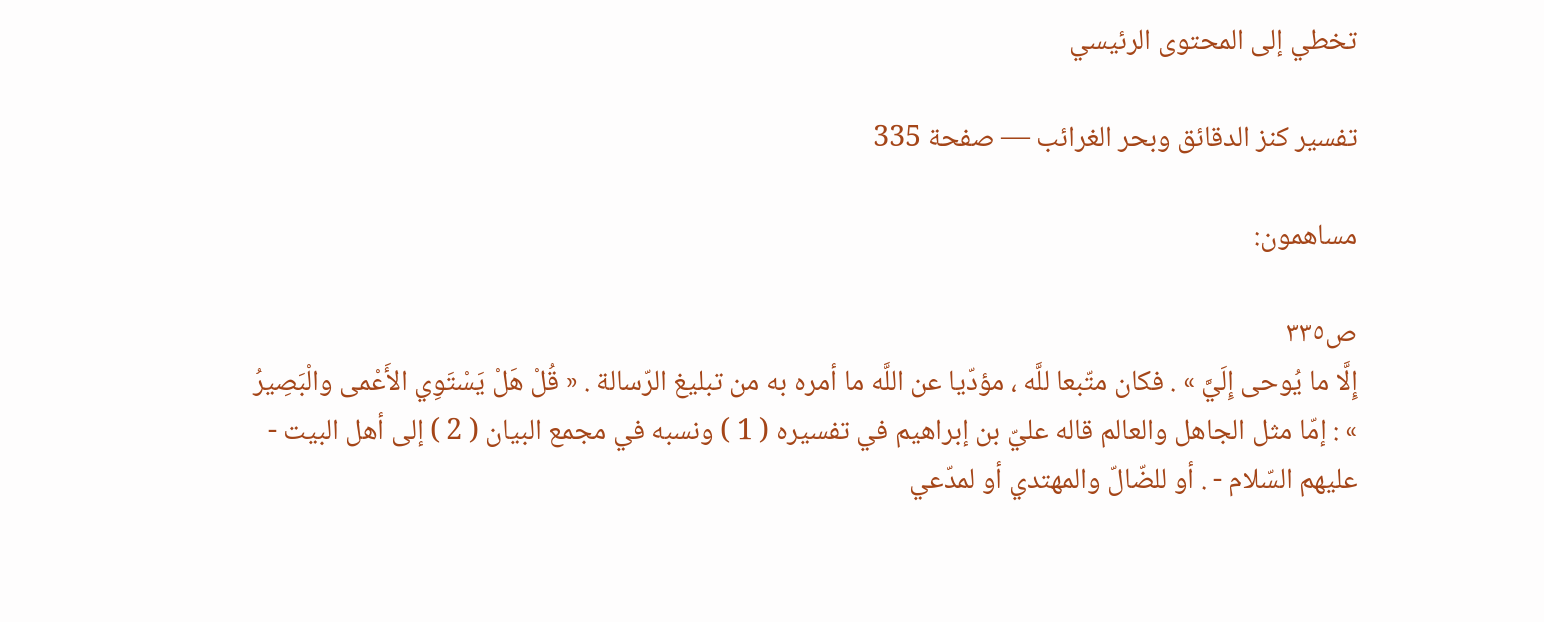تخطي إلى المحتوى الرئيسي

تفسير كنز الدقائق وبحر الغرائب — صفحة 335

مساهمون:

ص٣٣٥
إِلَّا ما يُوحى إِلَيَّ » . فكان متّبعا للَّه ، مؤدّيا عن اللَّه ما أمره به من تبليغ الرّسالة . « قُلْ هَلْ يَسْتَوِي الأَعْمى والْبَصِيرُ » : إمّا مثل الجاهل والعالم قاله عليّ بن إبراهيم في تفسيره ( 1 ) ونسبه في مجمع البيان ( 2 ) إلى أهل البيت - عليهم السّلام - . أو للضّالّ والمهتدي أو لمدّعي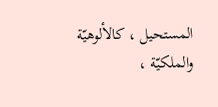المستحيل ، كالألوهيّة والملكيّة ،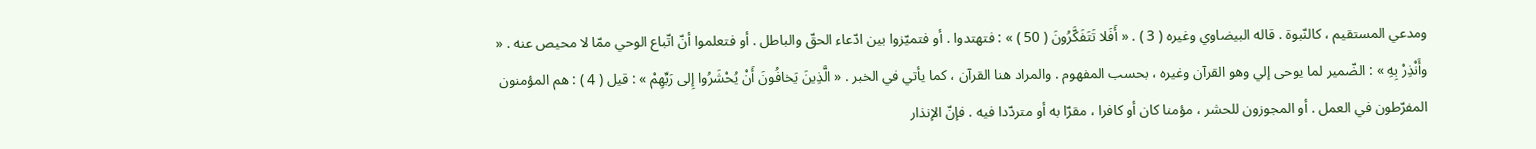ومدعي المستقيم ، كالنّبوة . قاله البيضاوي وغيره ( 3 ) . « أَفَلا تَتَفَكَّرُونَ ( 50 ) » : فتهتدوا . أو فتميّزوا بين ادّعاء الحقّ والباطل . أو فتعلموا أنّ اتّباع الوحي ممّا لا محيص عنه . « وأَنْذِرْ بِهِ » : الضّمير لما يوحى إلي وهو القرآن وغيره ، بحسب المفهوم . والمراد هنا القرآن ، كما يأتي في الخبر . « الَّذِينَ يَخافُونَ أَنْ يُحْشَرُوا إِلى رَبِّهِمْ » : قيل ( 4 ) : هم المؤمنون المفرّطون في العمل . أو المجوزون للحشر ، مؤمنا كان أو كافرا ، مقرّا به أو متردّدا فيه . فإنّ الإنذار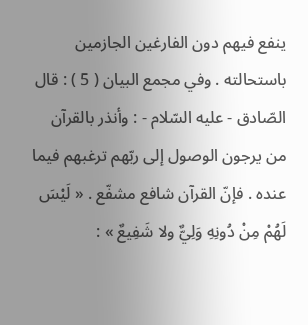ينفع فيهم دون الفارغين الجازمين باستحالته . وفي مجمع البيان ( 5 ) : قال الصّادق - عليه السّلام - : وأنذر بالقرآن من يرجون الوصول إلى ربّهم ترغبهم فيما عنده . فإنّ القرآن شافع مشفّع . « لَيْسَ لَهُمْ مِنْ دُونِهِ وَلِيٌّ ولا شَفِيعٌ » :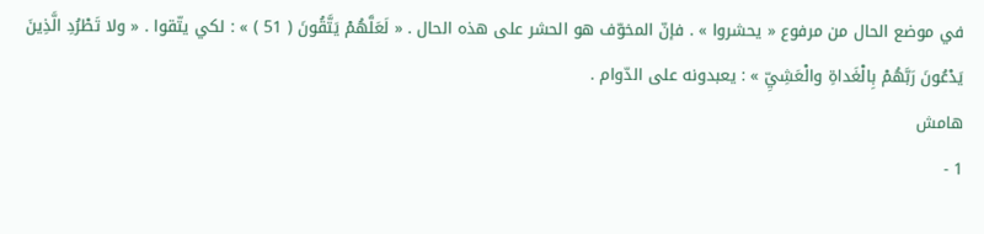في موضع الحال من مرفوع « يحشروا » . فإنّ المخوّف هو الحشر على هذه الحال . « لَعَلَّهُمْ يَتَّقُونَ ( 51 ) » : لكي يتّقوا . « ولا تَطْرُدِ الَّذِينَ يَدْعُونَ رَبَّهُمْ بِالْغَداةِ والْعَشِيِّ » : يعبدونه على الدّوام .
هامش
1 -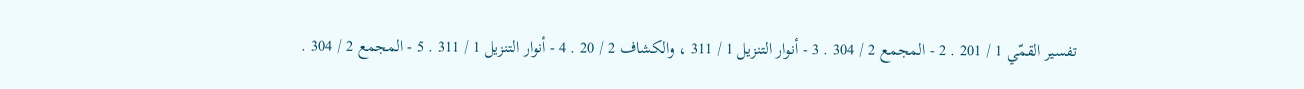تفسير القمّي 1 / 201 . 2 - المجمع 2 / 304 . 3 - أنوار التنزيل 1 / 311 ، والكشاف 2 / 20 . 4 - أنوار التنزيل 1 / 311 . 5 - المجمع 2 / 304 .